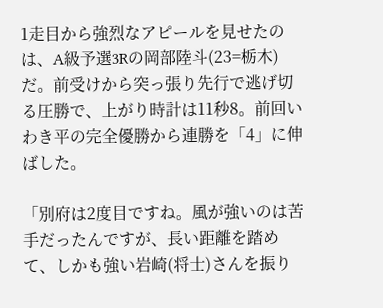1走目から強烈なアピールを見せたのは、A級予選3Rの岡部陸斗(23=栃木)だ。前受けから突っ張り先行で逃げ切る圧勝で、上がり時計は11秒8。前回いわき平の完全優勝から連勝を「4」に伸ばした。

「別府は2度目ですね。風が強いのは苦手だったんですが、長い距離を踏めて、しかも強い岩崎(将士)さんを振り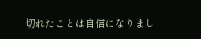切れたことは自信になりまし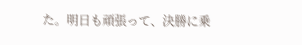た。明日も頑張って、決勝に乗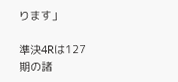ります」

準決4Rは127期の諸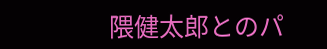隈健太郎とのパ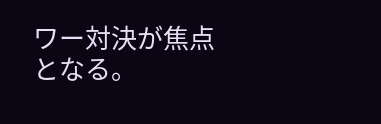ワー対決が焦点となる。